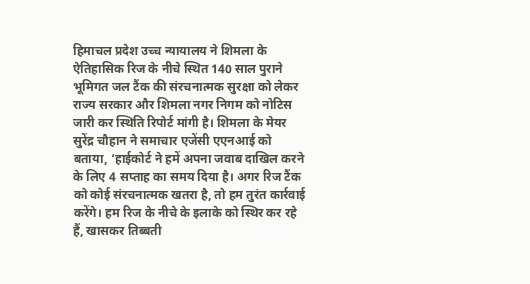हिमाचल प्रदेश उच्च न्यायालय ने शिमला के ऐतिहासिक रिज के नीचे स्थित 140 साल पुराने भूमिगत जल टैंक की संरचनात्मक सुरक्षा को लेकर राज्य सरकार और शिमला नगर निगम को नोटिस जारी कर स्थिति रिपोर्ट मांगी है। शिमला के मेयर सुरेंद्र चौहान ने समाचार एजेंसी एएनआई को बताया, ‘हाईकोर्ट ने हमें अपना जवाब दाखिल करने के लिए 4 सप्ताह का समय दिया है। अगर रिज टैंक को कोई संरचनात्मक खतरा है, तो हम तुरंत कार्रवाई करेंगे। हम रिज के नीचे के इलाके को स्थिर कर रहे हैं, खासकर तिब्बती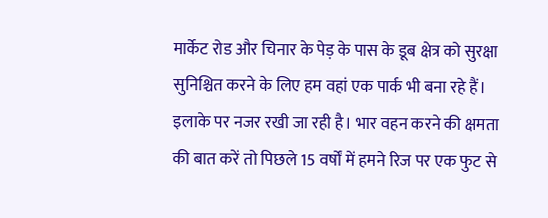मार्केट रोड और चिनार के पेड़ के पास के डूब क्षेत्र को सुरक्षा सुनिश्चित करने के लिए हम वहां एक पार्क भी बना रहे हैं।
इलाके पर नजर रखी जा रही है। भार वहन करने की क्षमता की बात करें तो पिछले 15 वर्षों में हमने रिज पर एक फुट से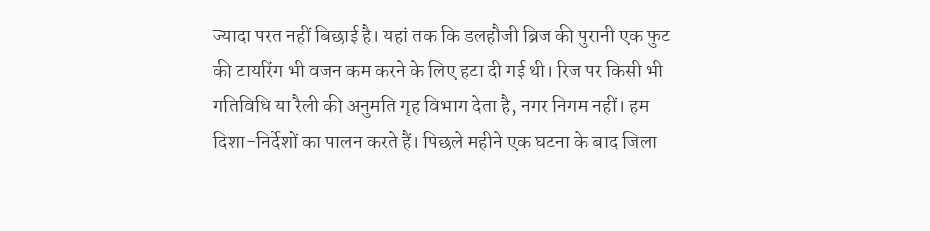ज्यादा परत नहीं बिछाई है। यहां तक कि डलहौजी ब्रिज की पुरानी एक फुट की टायरिंग भी वजन कम करने के लिए हटा दी गई थी। रिज पर किसी भी गतिविधि या रैली की अनुमति गृह विभाग देता है, नगर निगम नहीं। हम दिशा-निर्देशों का पालन करते हैं। पिछले महीने एक घटना के बाद जिला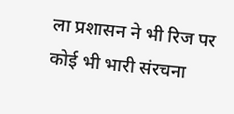ला प्रशासन ने भी रिज पर कोई भी भारी संरचना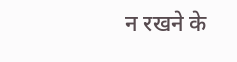न रखने के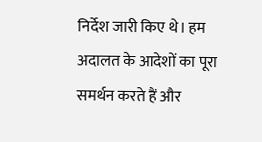निर्देश जारी किए थे। हम अदालत के आदेशों का पूरा समर्थन करते हैं और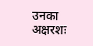उनका अक्षरशः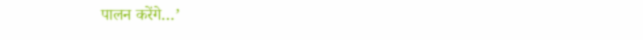पालन करेंगे…’